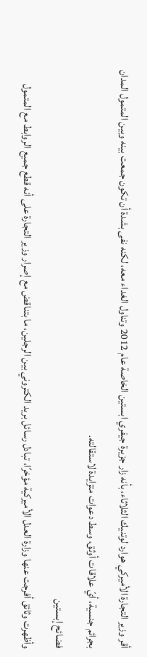أقر وزير التجارة الأميركي هوارد لوتنيك الثلاثاء، بأنه زار جزيرة جيفري ابستين الخاصة عام 2012 وتناول الغداء معه، لكنه نفى بشدة أن تكون جمعت بينه وبين المتمول المدان بجرائم جنسية، أيّ علاقات أوثق، وسط دعوات متزايدة لاستقالته.
فضائح إبستين
وأظهرت وثائق أفرجت عنها وزارة العدل الأميركية مؤخرًا، تبادل رسائل بريد الكتروني بين الرجلين، ما بتناقض مع إصرار وزير التجارة على أنه قطع جميع الروابط مع المتمول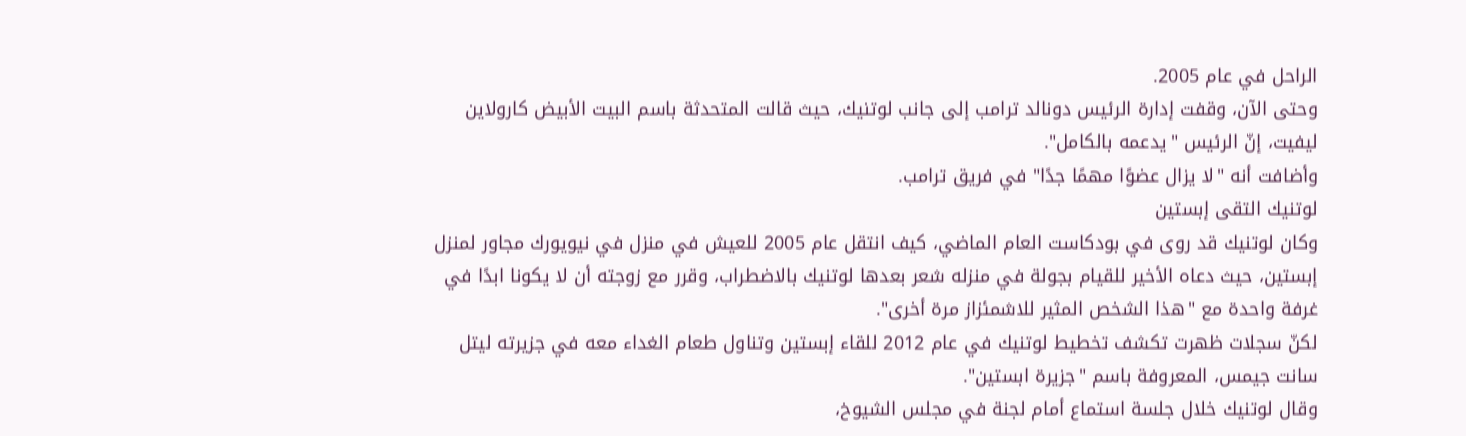الراحل في عام 2005.
وحتى الآن، وقفت إدارة الرئيس دونالد ترامب إلى جانب لوتنيك، حيث قالت المتحدثة باسم البيت الأبيض كارولاين ليفيت، إنّ الرئيس "يدعمه بالكامل".
وأضافت أنه "لا يزال عضوًا مهمًا جدًا" في فريق ترامب.
لوتنيك التقى إبستين
وكان لوتنيك قد روى في بودكاست العام الماضي، كيف انتقل عام 2005 للعيش في منزل في نيويورك مجاور لمنزل إبستين، حيث دعاه الأخير للقيام بجولة في منزله شعر بعدها لوتنيك بالاضطراب، وقرر مع زوجته أن لا يكونا ابدًا في غرفة واحدة مع "هذا الشخص المثير للاشمئزاز مرة أخرى".
لكنّ سجلات ظهرت تكشف تخطيط لوتنيك في عام 2012 للقاء إبستين وتناول طعام الغداء معه في جزيرته ليتل سانت جيمس، المعروفة باسم "جزيرة ابستين".
وقال لوتنيك خلال جلسة استماع أمام لجنة في مجلس الشيوخ،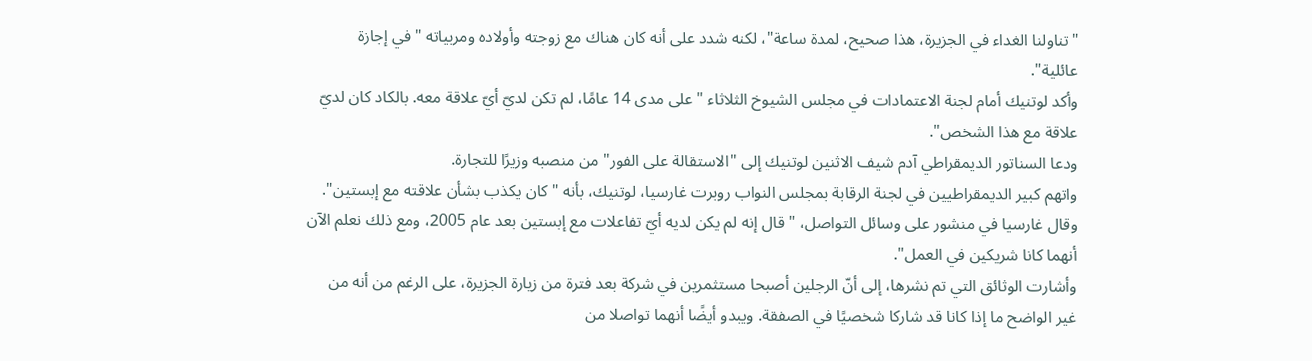"تناولنا الغداء في الجزيرة، هذا صحيح، لمدة ساعة"، لكنه شدد على أنه كان هناك مع زوجته وأولاده ومربياته "في إجازة عائلية".
وأكد لوتنيك أمام لجنة الاعتمادات في مجلس الشيوخ الثلاثاء "على مدى 14 عامًا، لم تكن لديّ أيّ علاقة معه. بالكاد كان لديّ علاقة مع هذا الشخص".
ودعا السناتور الديمقراطي آدم شيف الاثنين لوتنيك إلى "الاستقالة على الفور" من منصبه وزيرًا للتجارة.
واتهم كبير الديمقراطيين في لجنة الرقابة بمجلس النواب روبرت غارسيا، لوتنيك، بأنه "كان يكذب بشأن علاقته مع إبستين".
وقال غارسيا في منشور على وسائل التواصل، "قال إنه لم يكن لديه أيّ تفاعلات مع إبستين بعد عام 2005، ومع ذلك نعلم الآن أنهما كانا شريكين في العمل".
وأشارت الوثائق التي تم نشرها، إلى أنّ الرجلين أصبحا مستثمرين في شركة بعد فترة من زيارة الجزيرة، على الرغم من أنه من غير الواضح ما إذا كانا قد شاركا شخصيًا في الصفقة. ويبدو أيضًا أنهما تواصلا من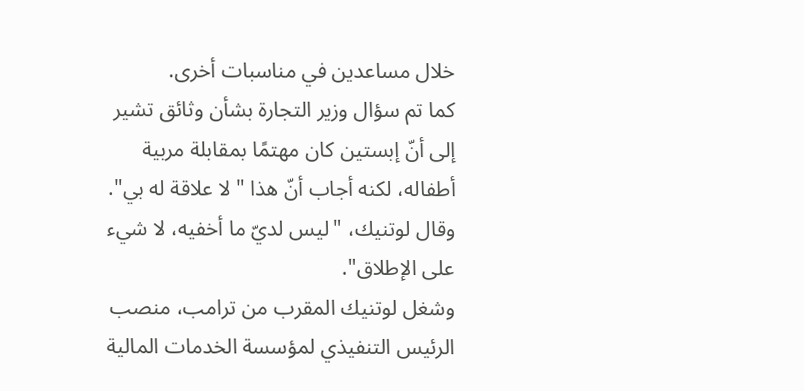خلال مساعدين في مناسبات أخرى.
كما تم سؤال وزير التجارة بشأن وثائق تشير إلى أنّ إبستين كان مهتمًا بمقابلة مربية أطفاله، لكنه أجاب أنّ هذا "لا علاقة له بي".
وقال لوتنيك، "ليس لديّ ما أخفيه، لا شيء على الإطلاق".
وشغل لوتنيك المقرب من ترامب، منصب الرئيس التنفيذي لمؤسسة الخدمات المالية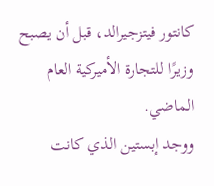كانتور فيتزجيرالد، قبل أن يصبح وزيرًا للتجارة الأميركية العام الماضي.
ووجد إبستين الذي كانت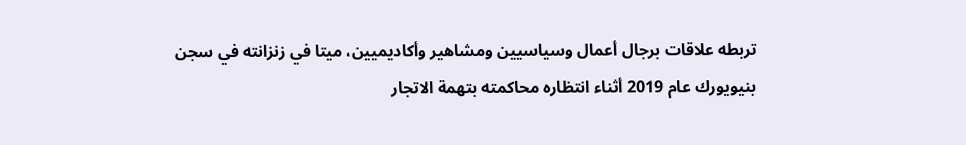تربطه علاقات برجال أعمال وسياسيين ومشاهير وأكاديميين، ميتا في زنزانته في سجن بنيويورك عام 2019 أثناء انتظاره محاكمته بتهمة الاتجار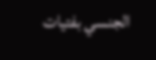الجنسي بفتيات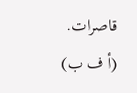قاصرات.
(أ ف ب)